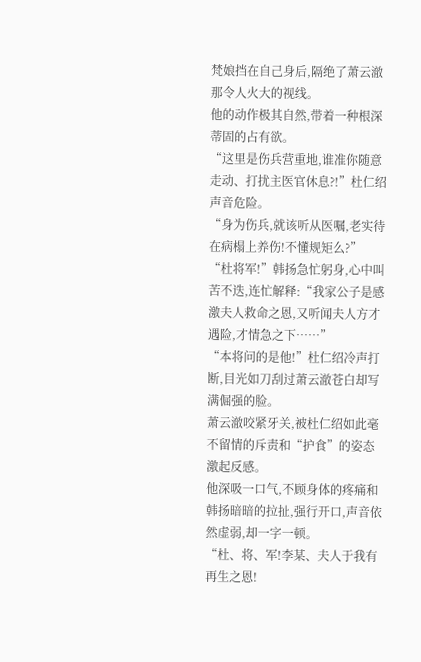梵娘挡在自己身后,隔绝了萧云澈那令人火大的视线。
他的动作极其自然,带着一种根深蒂固的占有欲。
“这里是伤兵营重地,谁准你随意走动、打扰主医官休息?!”杜仁绍声音危险。
“身为伤兵,就该听从医嘱,老实待在病榻上养伤!不懂规矩么?”
“杜将军!”韩扬急忙躬身,心中叫苦不迭,连忙解释:“我家公子是感激夫人救命之恩,又听闻夫人方才遇险,才情急之下……”
“本将问的是他!”杜仁绍冷声打断,目光如刀刮过萧云澈苍白却写满倔强的脸。
萧云澈咬紧牙关,被杜仁绍如此毫不留情的斥责和“护食”的姿态激起反感。
他深吸一口气,不顾身体的疼痛和韩扬暗暗的拉扯,强行开口,声音依然虚弱,却一字一顿。
“杜、将、军!李某、夫人于我有再生之恩!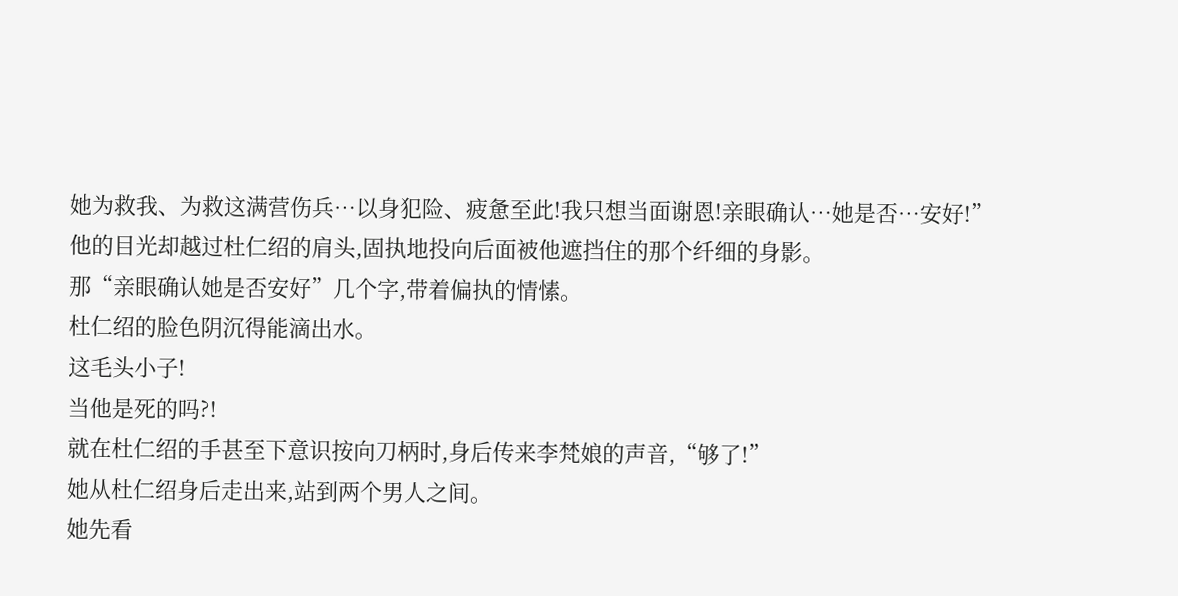她为救我、为救这满营伤兵…以身犯险、疲惫至此!我只想当面谢恩!亲眼确认…她是否…安好!”
他的目光却越过杜仁绍的肩头,固执地投向后面被他遮挡住的那个纤细的身影。
那“亲眼确认她是否安好”几个字,带着偏执的情愫。
杜仁绍的脸色阴沉得能滴出水。
这毛头小子!
当他是死的吗?!
就在杜仁绍的手甚至下意识按向刀柄时,身后传来李梵娘的声音,“够了!”
她从杜仁绍身后走出来,站到两个男人之间。
她先看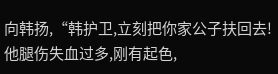向韩扬,“韩护卫,立刻把你家公子扶回去!他腿伤失血过多,刚有起色,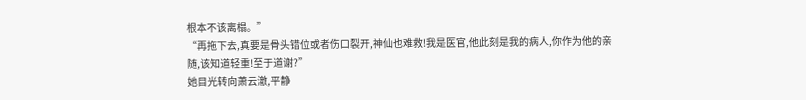根本不该离榻。”
“再拖下去,真要是骨头错位或者伤口裂开,神仙也难救!我是医官,他此刻是我的病人,你作为他的亲随,该知道轻重!至于道谢?”
她目光转向萧云澈,平静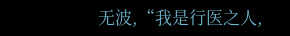无波,“我是行医之人,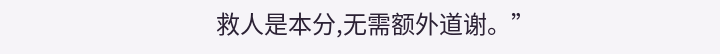救人是本分,无需额外道谢。”